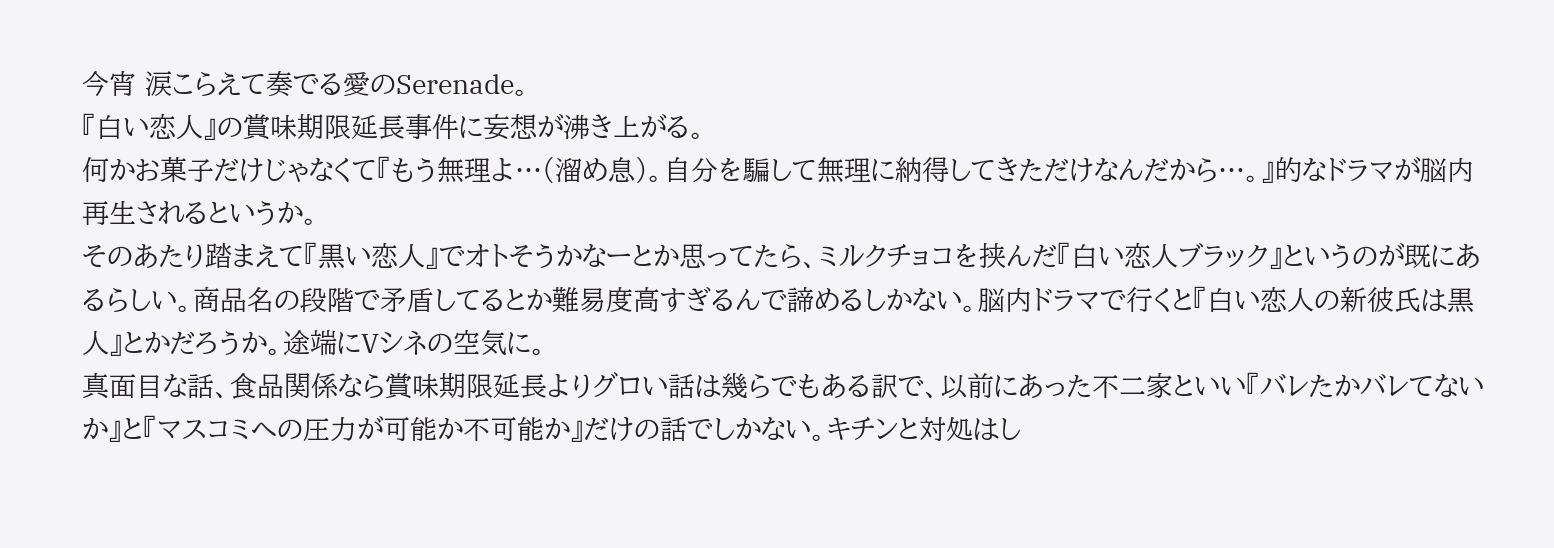今宵 涙こらえて奏でる愛のSerenade。
『白い恋人』の賞味期限延長事件に妄想が沸き上がる。
何かお菓子だけじゃなくて『もう無理よ…(溜め息)。自分を騙して無理に納得してきただけなんだから…。』的なドラマが脳内再生されるというか。
そのあたり踏まえて『黒い恋人』でオトそうかなーとか思ってたら、ミルクチョコを挟んだ『白い恋人ブラック』というのが既にあるらしい。商品名の段階で矛盾してるとか難易度高すぎるんで諦めるしかない。脳内ドラマで行くと『白い恋人の新彼氏は黒人』とかだろうか。途端にVシネの空気に。
真面目な話、食品関係なら賞味期限延長よりグロい話は幾らでもある訳で、以前にあった不二家といい『バレたかバレてないか』と『マスコミへの圧力が可能か不可能か』だけの話でしかない。キチンと対処はし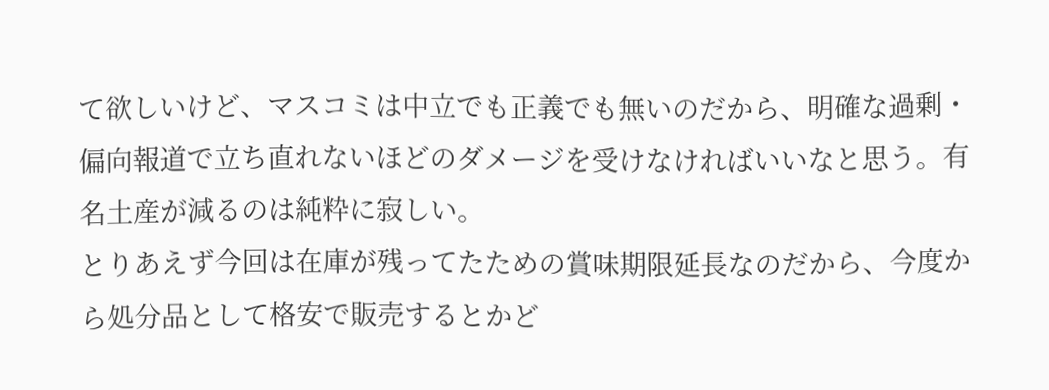て欲しいけど、マスコミは中立でも正義でも無いのだから、明確な過剰・偏向報道で立ち直れないほどのダメージを受けなければいいなと思う。有名土産が減るのは純粋に寂しい。
とりあえず今回は在庫が残ってたための賞味期限延長なのだから、今度から処分品として格安で販売するとかど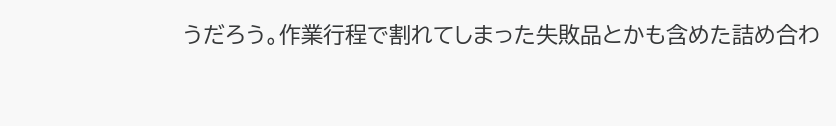うだろう。作業行程で割れてしまった失敗品とかも含めた詰め合わ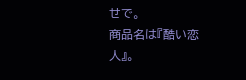せで。
商品名は『酷い恋人』。